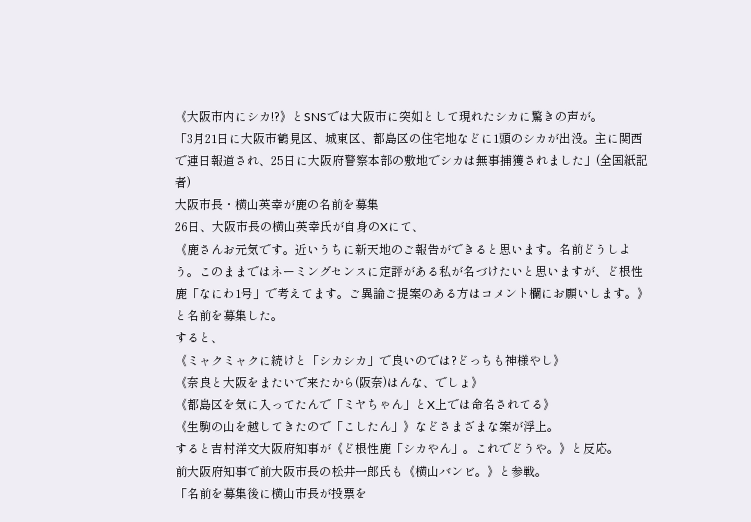《大阪市内にシカ!?》とSNSでは大阪市に突如として現れたシカに驚きの声が。
「3月21日に大阪市鶴見区、城東区、都島区の住宅地などに1頭のシカが出没。主に関西で連日報道され、25日に大阪府警察本部の敷地でシカは無事捕獲されました」(全国紙記者)
大阪市長・横山英幸が鹿の名前を募集
26日、大阪市長の横山英幸氏が自身のXにて、
《鹿さんお元気です。近いうちに新天地のご報告ができると思います。名前どうしよう。このままではネーミングセンスに定評がある私が名づけたいと思いますが、ど根性鹿「なにわ1号」で考えてます。ご異論ご提案のある方はコメント欄にお願いします。》と名前を募集した。
すると、
《ミャクミャクに続けと「シカシカ」で良いのでは?どっちも神様やし》
《奈良と大阪をまたいで来たから(阪奈)はんな、でしょ》
《都島区を気に入ってたんで「ミヤちゃん」とX上では命名されてる》
《生駒の山を越してきたので「こしたん」》などさまざまな案が浮上。
すると吉村洋文大阪府知事が《ど根性鹿「シカやん」。これでどうや。》と反応。
前大阪府知事で前大阪市長の松井一郎氏も《横山バンビ。》と参戦。
「名前を募集後に横山市長が投票を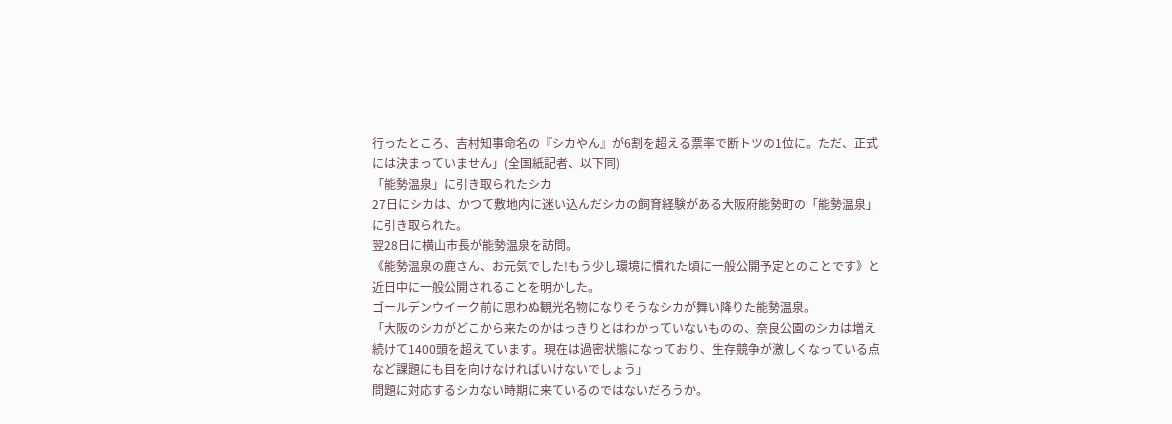行ったところ、吉村知事命名の『シカやん』が6割を超える票率で断トツの1位に。ただ、正式には決まっていません」(全国紙記者、以下同)
「能勢温泉」に引き取られたシカ
27日にシカは、かつて敷地内に迷い込んだシカの飼育経験がある大阪府能勢町の「能勢温泉」に引き取られた。
翌28日に横山市長が能勢温泉を訪問。
《能勢温泉の鹿さん、お元気でした!もう少し環境に慣れた頃に一般公開予定とのことです》と近日中に一般公開されることを明かした。
ゴールデンウイーク前に思わぬ観光名物になりそうなシカが舞い降りた能勢温泉。
「大阪のシカがどこから来たのかはっきりとはわかっていないものの、奈良公園のシカは増え続けて1400頭を超えています。現在は過密状態になっており、生存競争が激しくなっている点など課題にも目を向けなければいけないでしょう」
問題に対応するシカない時期に来ているのではないだろうか。